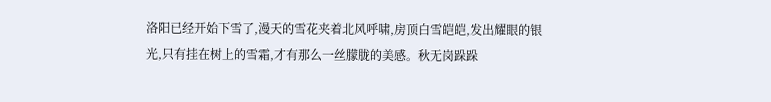洛阳已经开始下雪了,漫天的雪花夹着北风呼啸,房顶白雪皑皑,发出耀眼的银光,只有挂在树上的雪霜,才有那么一丝朦胧的美感。秋无岗跺跺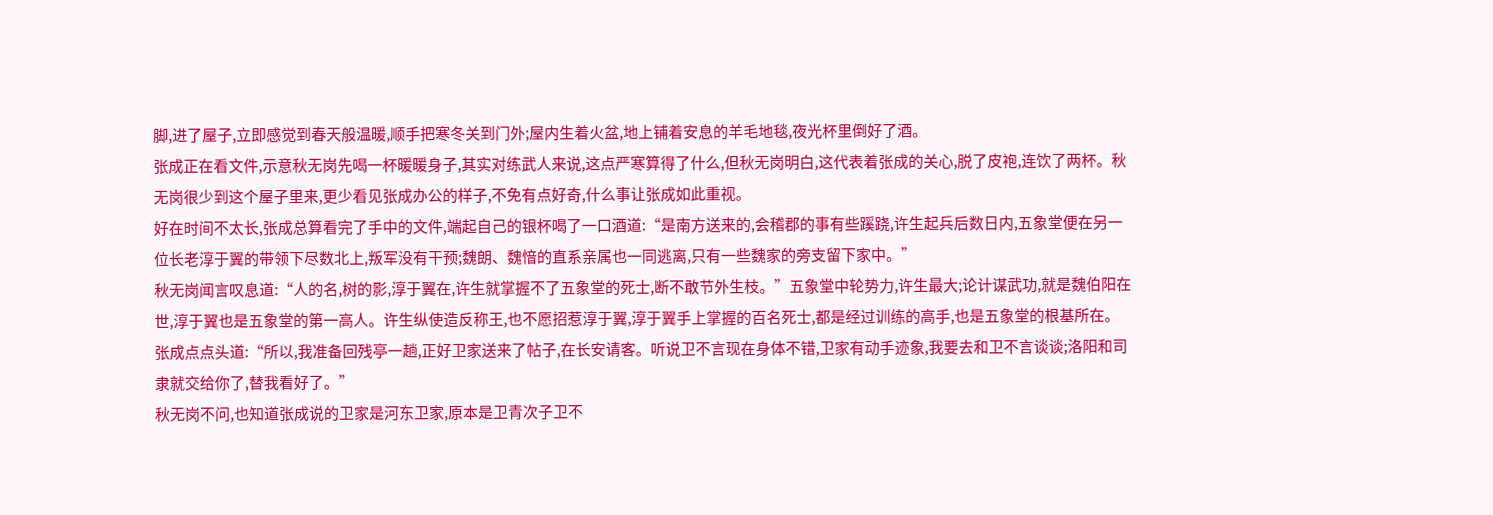脚,进了屋子,立即感觉到春天般温暖,顺手把寒冬关到门外;屋内生着火盆,地上铺着安息的羊毛地毯,夜光杯里倒好了酒。
张成正在看文件,示意秋无岗先喝一杯暖暖身子,其实对练武人来说,这点严寒算得了什么,但秋无岗明白,这代表着张成的关心,脱了皮袍,连饮了两杯。秋无岗很少到这个屋子里来,更少看见张成办公的样子,不免有点好奇,什么事让张成如此重视。
好在时间不太长,张成总算看完了手中的文件,端起自己的银杯喝了一口酒道:“是南方送来的,会稽郡的事有些蹊跷,许生起兵后数日内,五象堂便在另一位长老淳于翼的带领下尽数北上,叛军没有干预;魏朗、魏愔的直系亲属也一同逃离,只有一些魏家的旁支留下家中。”
秋无岗闻言叹息道:“人的名,树的影,淳于翼在,许生就掌握不了五象堂的死士,断不敢节外生枝。”五象堂中轮势力,许生最大;论计谋武功,就是魏伯阳在世,淳于翼也是五象堂的第一高人。许生纵使造反称王,也不愿招惹淳于翼,淳于翼手上掌握的百名死士,都是经过训练的高手,也是五象堂的根基所在。
张成点点头道:“所以,我准备回残亭一趟,正好卫家送来了帖子,在长安请客。听说卫不言现在身体不错,卫家有动手迹象,我要去和卫不言谈谈;洛阳和司隶就交给你了,替我看好了。”
秋无岗不问,也知道张成说的卫家是河东卫家,原本是卫青次子卫不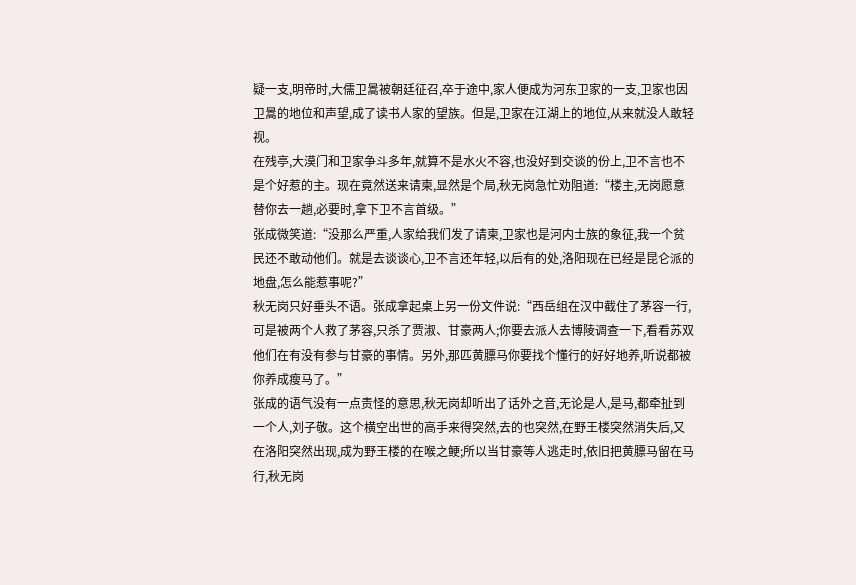疑一支,明帝时,大儒卫暠被朝廷征召,卒于途中,家人便成为河东卫家的一支,卫家也因卫暠的地位和声望,成了读书人家的望族。但是,卫家在江湖上的地位,从来就没人敢轻视。
在残亭,大漠门和卫家争斗多年,就算不是水火不容,也没好到交谈的份上,卫不言也不是个好惹的主。现在竟然送来请柬,显然是个局,秋无岗急忙劝阻道:“楼主,无岗愿意替你去一趟,必要时,拿下卫不言首级。”
张成微笑道:“没那么严重,人家给我们发了请柬,卫家也是河内士族的象征,我一个贫民还不敢动他们。就是去谈谈心,卫不言还年轻,以后有的处,洛阳现在已经是昆仑派的地盘,怎么能惹事呢?”
秋无岗只好垂头不语。张成拿起桌上另一份文件说:“西岳组在汉中截住了茅容一行,可是被两个人救了茅容,只杀了贾淑、甘豪两人;你要去派人去博陵调查一下,看看苏双他们在有没有参与甘豪的事情。另外,那匹黄膘马你要找个懂行的好好地养,听说都被你养成瘦马了。”
张成的语气没有一点责怪的意思,秋无岗却听出了话外之音,无论是人,是马,都牵扯到一个人,刘子敬。这个横空出世的高手来得突然,去的也突然,在野王楼突然消失后,又在洛阳突然出现,成为野王楼的在喉之鲠;所以当甘豪等人逃走时,依旧把黄膘马留在马行,秋无岗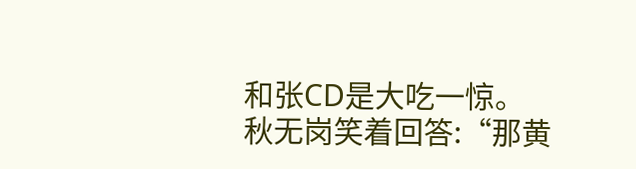和张CD是大吃一惊。
秋无岗笑着回答:“那黄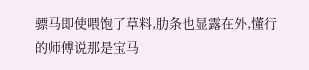骠马即使喂饱了草料,肋条也显露在外,懂行的师傅说那是宝马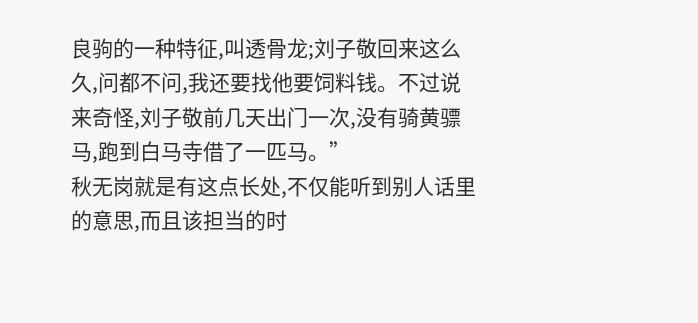良驹的一种特征,叫透骨龙;刘子敬回来这么久,问都不问,我还要找他要饲料钱。不过说来奇怪,刘子敬前几天出门一次,没有骑黄骠马,跑到白马寺借了一匹马。”
秋无岗就是有这点长处,不仅能听到别人话里的意思,而且该担当的时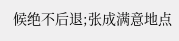候绝不后退;张成满意地点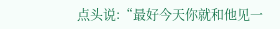点头说:“最好今天你就和他见一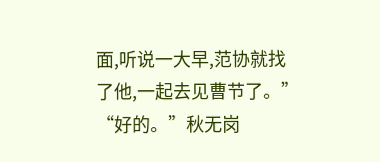面,听说一大早,范协就找了他,一起去见曹节了。”
“好的。”秋无岗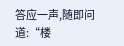答应一声,随即问道:“楼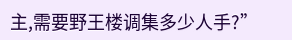主,需要野王楼调集多少人手?”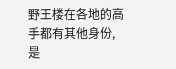野王楼在各地的高手都有其他身份,是